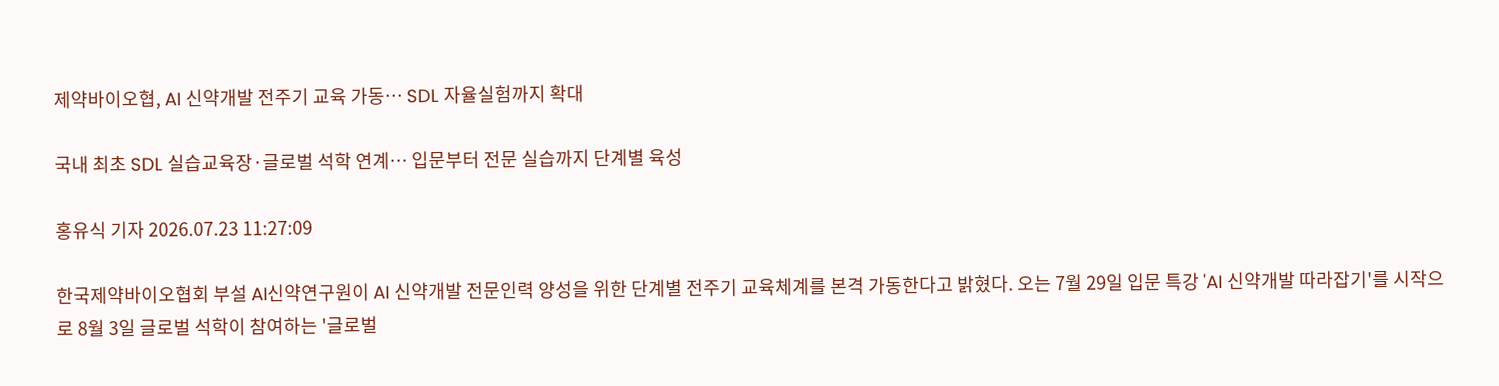제약바이오협, AI 신약개발 전주기 교육 가동… SDL 자율실험까지 확대

국내 최초 SDL 실습교육장·글로벌 석학 연계… 입문부터 전문 실습까지 단계별 육성

홍유식 기자 2026.07.23 11:27:09

한국제약바이오협회 부설 AI신약연구원이 AI 신약개발 전문인력 양성을 위한 단계별 전주기 교육체계를 본격 가동한다고 밝혔다. 오는 7월 29일 입문 특강 'AI 신약개발 따라잡기'를 시작으로 8월 3일 글로벌 석학이 참여하는 '글로벌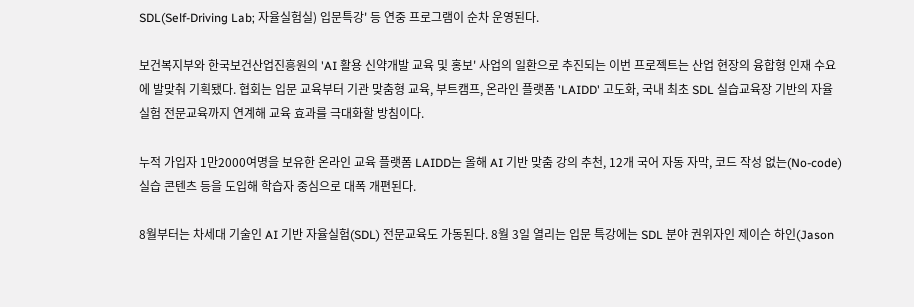SDL(Self-Driving Lab; 자율실험실) 입문특강' 등 연중 프로그램이 순차 운영된다.

보건복지부와 한국보건산업진흥원의 'AI 활용 신약개발 교육 및 홍보' 사업의 일환으로 추진되는 이번 프로젝트는 산업 현장의 융합형 인재 수요에 발맞춰 기획됐다. 협회는 입문 교육부터 기관 맞춤형 교육, 부트캠프, 온라인 플랫폼 'LAIDD' 고도화, 국내 최초 SDL 실습교육장 기반의 자율실험 전문교육까지 연계해 교육 효과를 극대화할 방침이다.

누적 가입자 1만2000여명을 보유한 온라인 교육 플랫폼 LAIDD는 올해 AI 기반 맞춤 강의 추천, 12개 국어 자동 자막, 코드 작성 없는(No-code) 실습 콘텐츠 등을 도입해 학습자 중심으로 대폭 개편된다.

8월부터는 차세대 기술인 AI 기반 자율실험(SDL) 전문교육도 가동된다. 8월 3일 열리는 입문 특강에는 SDL 분야 권위자인 제이슨 하인(Jason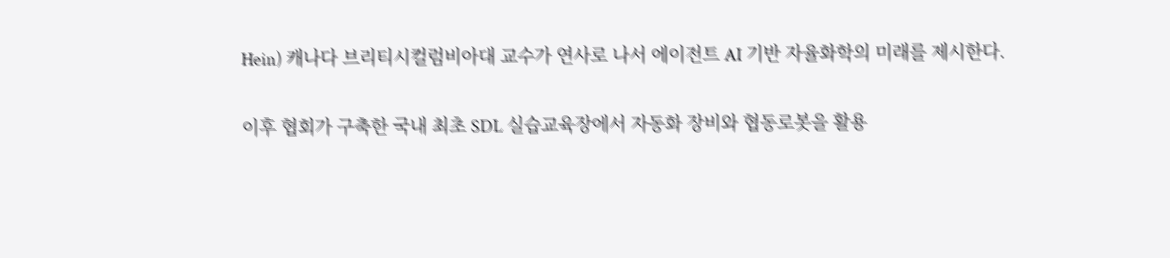Hein) 캐나다 브리티시컬럼비아대 교수가 연사로 나서 에이전트 AI 기반 자율화학의 미래를 제시한다.

이후 협회가 구축한 국내 최초 SDL 실습교육장에서 자동화 장비와 협동로봇을 활용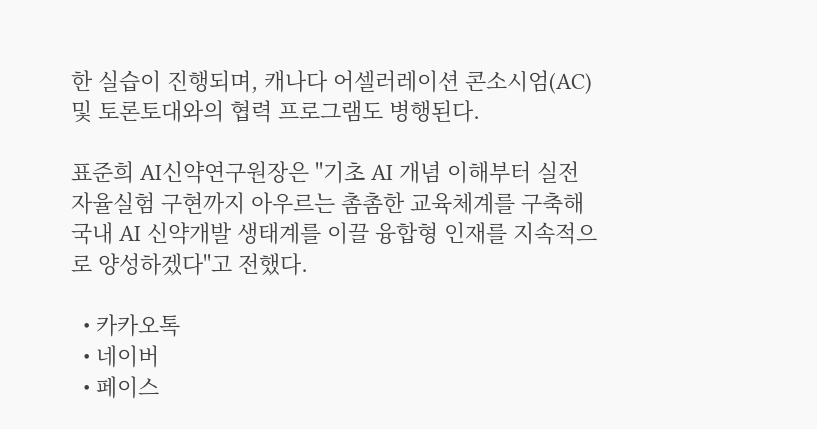한 실습이 진행되며, 캐나다 어셀러레이션 콘소시엄(AC) 및 토론토대와의 협력 프로그램도 병행된다.

표준희 AI신약연구원장은 "기초 AI 개념 이해부터 실전 자율실험 구현까지 아우르는 촘촘한 교육체계를 구축해 국내 AI 신약개발 생태계를 이끌 융합형 인재를 지속적으로 양성하겠다"고 전했다.

  • 카카오톡
  • 네이버
  • 페이스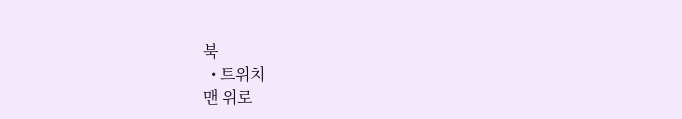북
  • 트위치
맨 위로